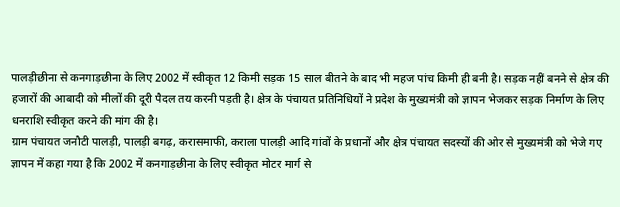पालड़ीछीना से कनगाड़छीना के लिए 2002 में स्वीकृत 12 किमी सड़क 15 साल बीतने के बाद भी महज पांच किमी ही बनी है। सड़क नहीं बनने से क्षेत्र की हजारों की आबादी को मीलों की दूरी पैदल तय करनी पड़ती है। क्षेत्र के पंचायत प्रतिनिधियों ने प्रदेश के मुख्यमंत्री को ज्ञापन भेजकर सड़क निर्माण के लिए धनराशि स्वीकृत करने की मांग की है।
ग्राम पंचायत जनौटी पालड़ी, पालड़ी बगढ़, करासमाफी, कराला पालड़ी आदि गांवों के प्रधानों और क्षेत्र पंचायत सदस्यों की ओर से मुख्यमंत्री को भेजे गए ज्ञापन में कहा गया है कि 2002 में कनगाड़छीना के लिए स्वीकृत मोटर मार्ग से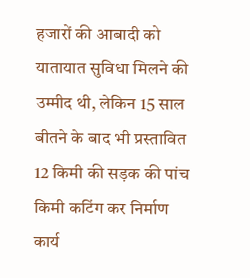हजारों की आबादी को यातायात सुविधा मिलने की उम्मीद थी, लेकिन 15 साल बीतने के बाद भी प्रस्तावित 12 किमी की सड़क की पांच किमी कटिंग कर निर्माण कार्य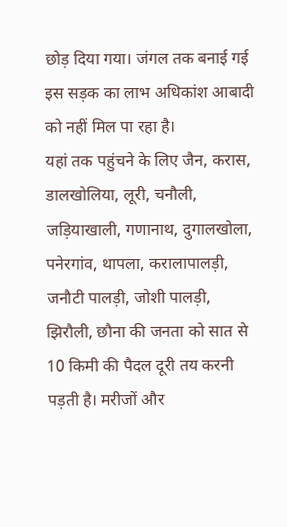छोड़ दिया गया। जंगल तक बनाई गई इस सड़क का लाभ अधिकांश आबादी को नहीं मिल पा रहा है।
यहां तक पहुंचने के लिए जैन, करास, डालखोलिया, लूरी, चनौली, जड़ियाखाली, गणानाथ, दुगालखोला, पनेरगांव, थापला, करालापालड़ी, जनौटी पालड़ी, जोशी पालड़ी, झिरौली, छौना की जनता को सात से 10 किमी की पैदल दूरी तय करनी पड़ती है। मरीजों और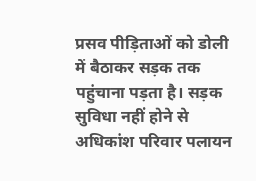प्रसव पीड़िताओं को डोली में बैठाकर सड़क तक पहुंचाना पड़ता है। सड़क सुविधा नहीं होने से अधिकांश परिवार पलायन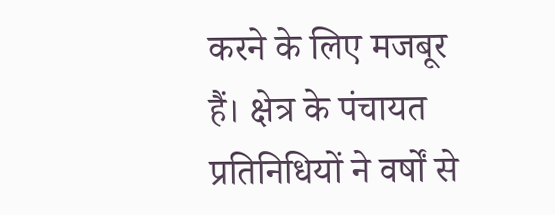करने के लिए मजबूर हैं। क्षेत्र के पंचायत प्रतिनिधियों ने वर्षों से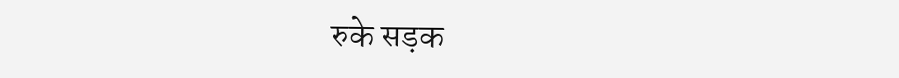रुके सड़क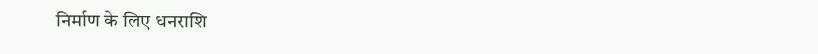निर्माण के लिए धनराशि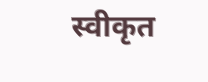स्वीकृत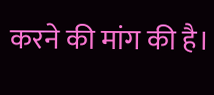करने की मांग की है।